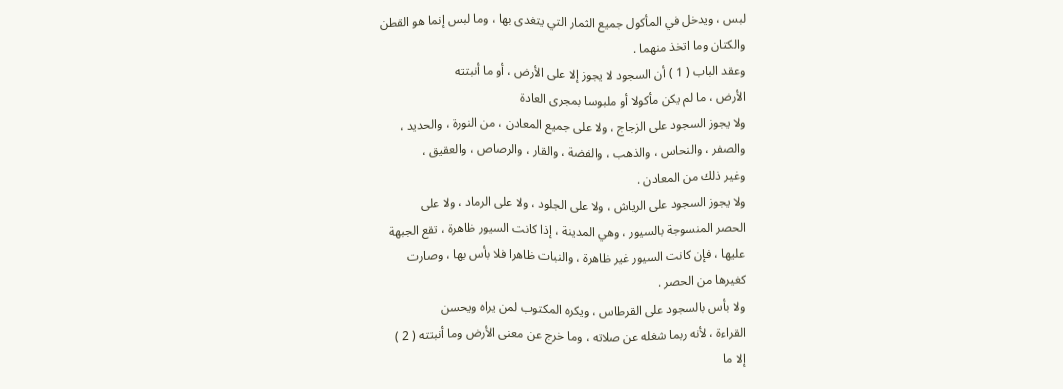لبس ، ويدخل في المأكول جميع الثمار التي يتغدى بها ، وما لبس إنما هو القطن
والكتان وما اتخذ منهما .
وعقد الباب ( 1 ) أن السجود لا يجوز إلا على الأرض ، أو ما أنبتته
الأرض ، ما لم يكن مأكولا أو ملبوسا بمجرى العادة
ولا يجوز السجود على الزجاج ، ولا على جميع المعادن ، من النورة ، والحديد ،
والصفر ، والنحاس ، والذهب ، والفضة ، والقار ، والرصاص ، والعقيق ،
وغير ذلك من المعادن .
ولا يجوز السجود على الرياش ، ولا على الجلود ، ولا على الرماد ، ولا على
الحصر المنسوجة بالسيور ، وهي المدينة ، إذا كانت السيور ظاهرة ، تقع الجبهة
عليها ، فإن كانت السيور غير ظاهرة ، والنبات ظاهرا فلا بأس بها ، وصارت
كغيرها من الحصر .
ولا بأس بالسجود على القرطاس ، ويكره المكتوب لمن يراه ويحسن
القراءة ، لأنه ربما شغله عن صلاته ، وما خرج عن معنى الأرض وما أنبتته ( 2 )
إلا ما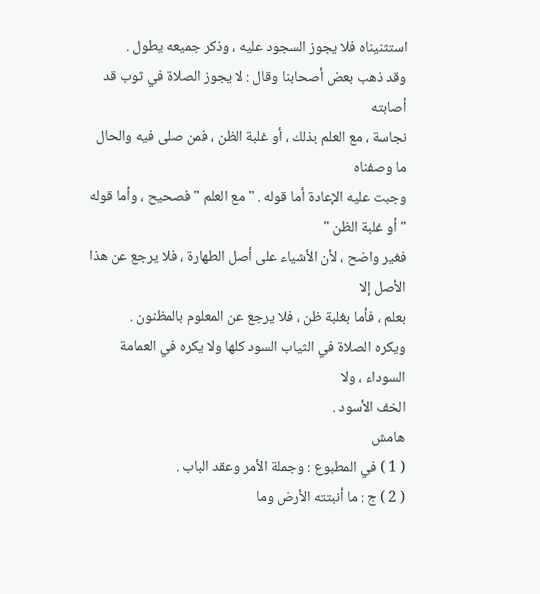استثنيناه فلا يجوز السجود عليه ، وذكر جميعه يطول .
وقد ذهب بعض أصحابنا وقال : لا يجوز الصلاة في ثوب قد أصابته
نجاسة ، مع العلم بذلك ، أو غلبة الظن ، فمن صلى فيه والحال ما وصفناه
وجبت عليه الإعادة أما قوله . " مع العلم " فصحيح ، وأما قوله " أو غلبة الظن "
فغير واضح ، لأن الأشياء على أصل الطهارة ، فلا يرجع عن هذا الأصل إلا
بعلم ، فأما بغلبة ظن ، فلا يرجع عن المعلوم بالمظنون .
ويكره الصلاة في الثياب السود كلها ولا يكره في العمامة السوداء ، ولا
الخف الأسود .
هامش
( 1 ) في المطبوع : وجملة الأمر وعقد الباب .
( 2 ) ج : ما أنبتته الأرض وما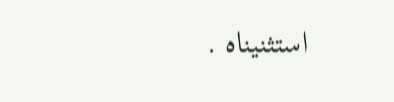استثنيناه .